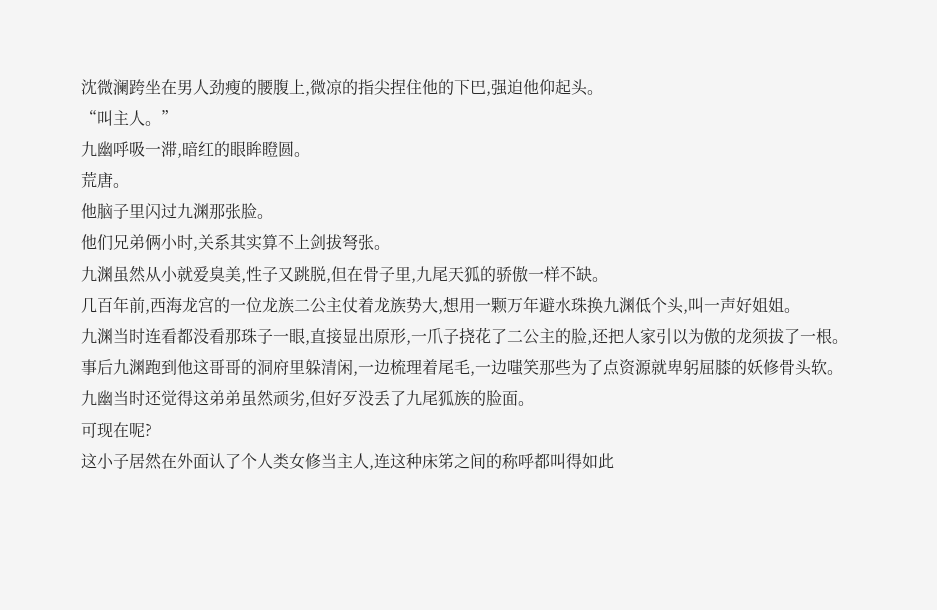沈微澜跨坐在男人劲瘦的腰腹上,微凉的指尖捏住他的下巴,强迫他仰起头。
“叫主人。”
九幽呼吸一滞,暗红的眼眸瞪圆。
荒唐。
他脑子里闪过九渊那张脸。
他们兄弟俩小时,关系其实算不上剑拔弩张。
九渊虽然从小就爱臭美,性子又跳脱,但在骨子里,九尾天狐的骄傲一样不缺。
几百年前,西海龙宫的一位龙族二公主仗着龙族势大,想用一颗万年避水珠换九渊低个头,叫一声好姐姐。
九渊当时连看都没看那珠子一眼,直接显出原形,一爪子挠花了二公主的脸,还把人家引以为傲的龙须拔了一根。
事后九渊跑到他这哥哥的洞府里躲清闲,一边梳理着尾毛,一边嗤笑那些为了点资源就卑躬屈膝的妖修骨头软。
九幽当时还觉得这弟弟虽然顽劣,但好歹没丢了九尾狐族的脸面。
可现在呢?
这小子居然在外面认了个人类女修当主人,连这种床笫之间的称呼都叫得如此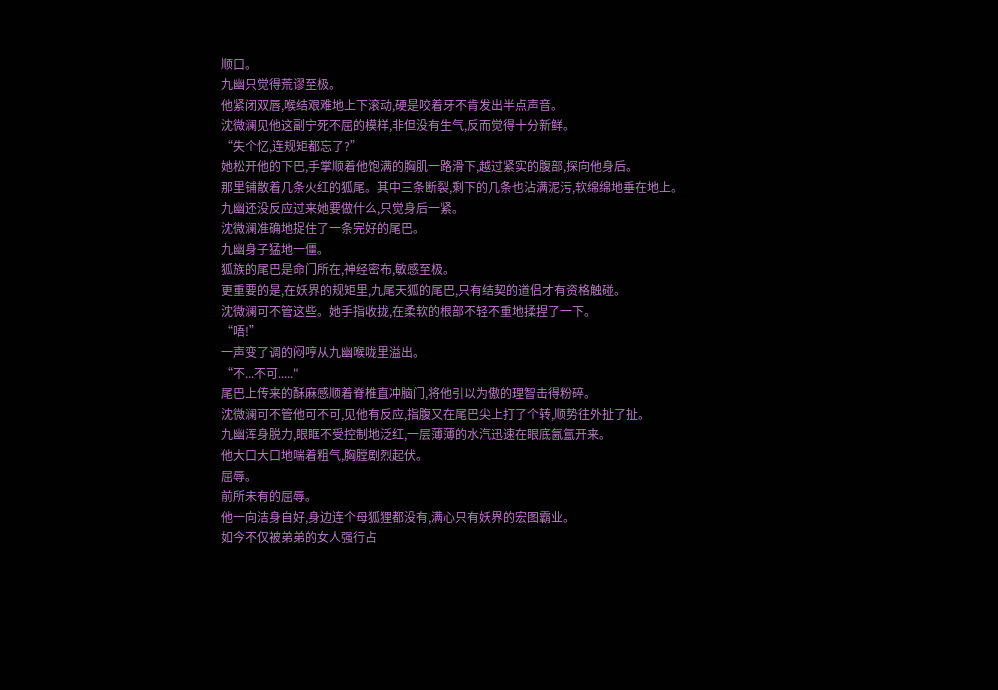顺口。
九幽只觉得荒谬至极。
他紧闭双唇,喉结艰难地上下滚动,硬是咬着牙不肯发出半点声音。
沈微澜见他这副宁死不屈的模样,非但没有生气,反而觉得十分新鲜。
“失个忆,连规矩都忘了?”
她松开他的下巴,手掌顺着他饱满的胸肌一路滑下,越过紧实的腹部,探向他身后。
那里铺散着几条火红的狐尾。其中三条断裂,剩下的几条也沾满泥污,软绵绵地垂在地上。
九幽还没反应过来她要做什么,只觉身后一紧。
沈微澜准确地捉住了一条完好的尾巴。
九幽身子猛地一僵。
狐族的尾巴是命门所在,神经密布,敏感至极。
更重要的是,在妖界的规矩里,九尾天狐的尾巴,只有结契的道侣才有资格触碰。
沈微澜可不管这些。她手指收拢,在柔软的根部不轻不重地揉捏了一下。
“唔!”
一声变了调的闷哼从九幽喉咙里溢出。
“不...不可....."
尾巴上传来的酥麻感顺着脊椎直冲脑门,将他引以为傲的理智击得粉碎。
沈微澜可不管他可不可,见他有反应,指腹又在尾巴尖上打了个转,顺势往外扯了扯。
九幽浑身脱力,眼眶不受控制地泛红,一层薄薄的水汽迅速在眼底氤氲开来。
他大口大口地喘着粗气,胸膛剧烈起伏。
屈辱。
前所未有的屈辱。
他一向洁身自好,身边连个母狐狸都没有,满心只有妖界的宏图霸业。
如今不仅被弟弟的女人强行占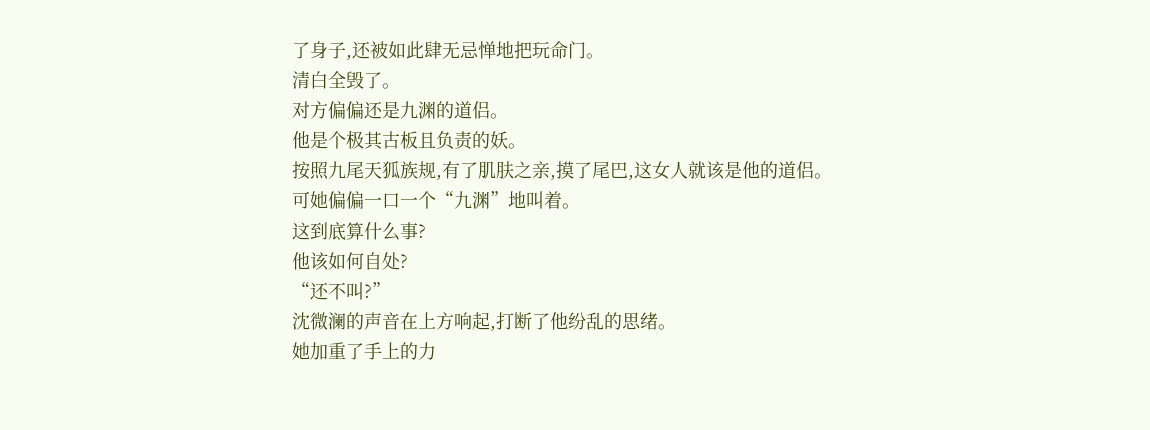了身子,还被如此肆无忌惮地把玩命门。
清白全毁了。
对方偏偏还是九渊的道侣。
他是个极其古板且负责的妖。
按照九尾天狐族规,有了肌肤之亲,摸了尾巴,这女人就该是他的道侣。
可她偏偏一口一个“九渊”地叫着。
这到底算什么事?
他该如何自处?
“还不叫?”
沈微澜的声音在上方响起,打断了他纷乱的思绪。
她加重了手上的力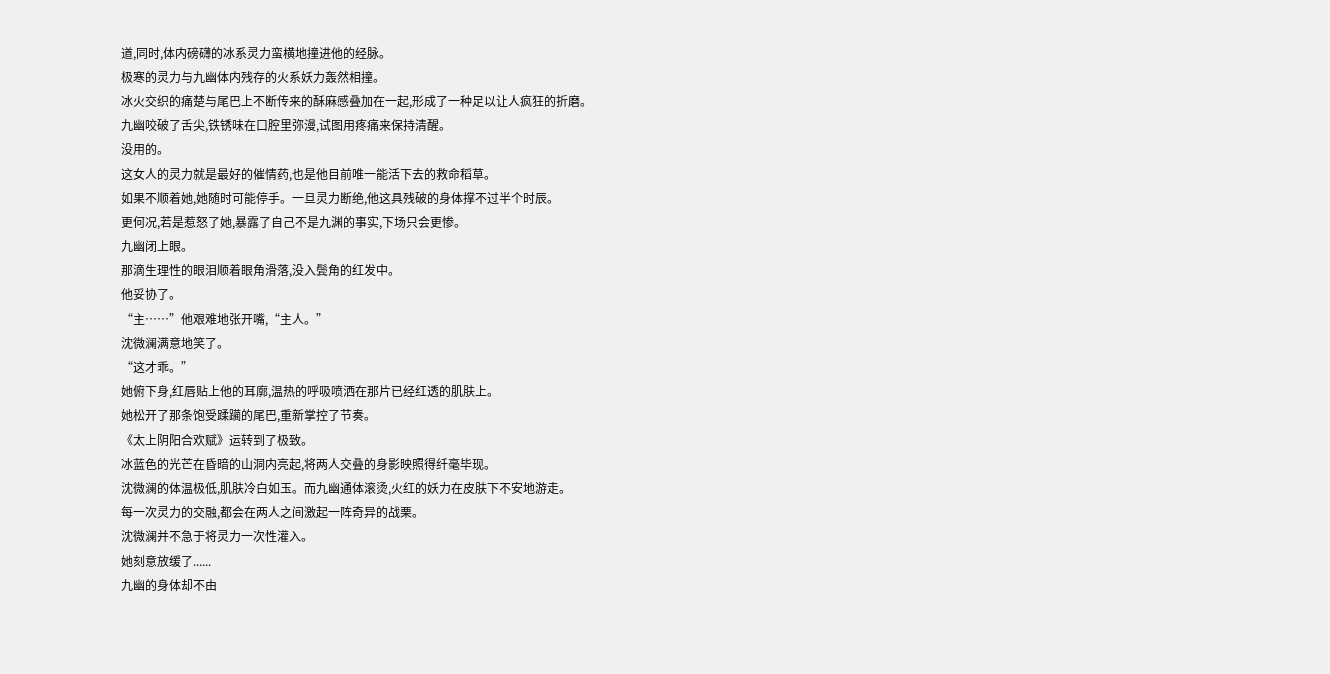道,同时,体内磅礴的冰系灵力蛮横地撞进他的经脉。
极寒的灵力与九幽体内残存的火系妖力轰然相撞。
冰火交织的痛楚与尾巴上不断传来的酥麻感叠加在一起,形成了一种足以让人疯狂的折磨。
九幽咬破了舌尖,铁锈味在口腔里弥漫,试图用疼痛来保持清醒。
没用的。
这女人的灵力就是最好的催情药,也是他目前唯一能活下去的救命稻草。
如果不顺着她,她随时可能停手。一旦灵力断绝,他这具残破的身体撑不过半个时辰。
更何况,若是惹怒了她,暴露了自己不是九渊的事实,下场只会更惨。
九幽闭上眼。
那滴生理性的眼泪顺着眼角滑落,没入鬓角的红发中。
他妥协了。
“主……”他艰难地张开嘴,“主人。”
沈微澜满意地笑了。
“这才乖。”
她俯下身,红唇贴上他的耳廓,温热的呼吸喷洒在那片已经红透的肌肤上。
她松开了那条饱受蹂躏的尾巴,重新掌控了节奏。
《太上阴阳合欢赋》运转到了极致。
冰蓝色的光芒在昏暗的山洞内亮起,将两人交叠的身影映照得纤毫毕现。
沈微澜的体温极低,肌肤冷白如玉。而九幽通体滚烫,火红的妖力在皮肤下不安地游走。
每一次灵力的交融,都会在两人之间激起一阵奇异的战栗。
沈微澜并不急于将灵力一次性灌入。
她刻意放缓了......
九幽的身体却不由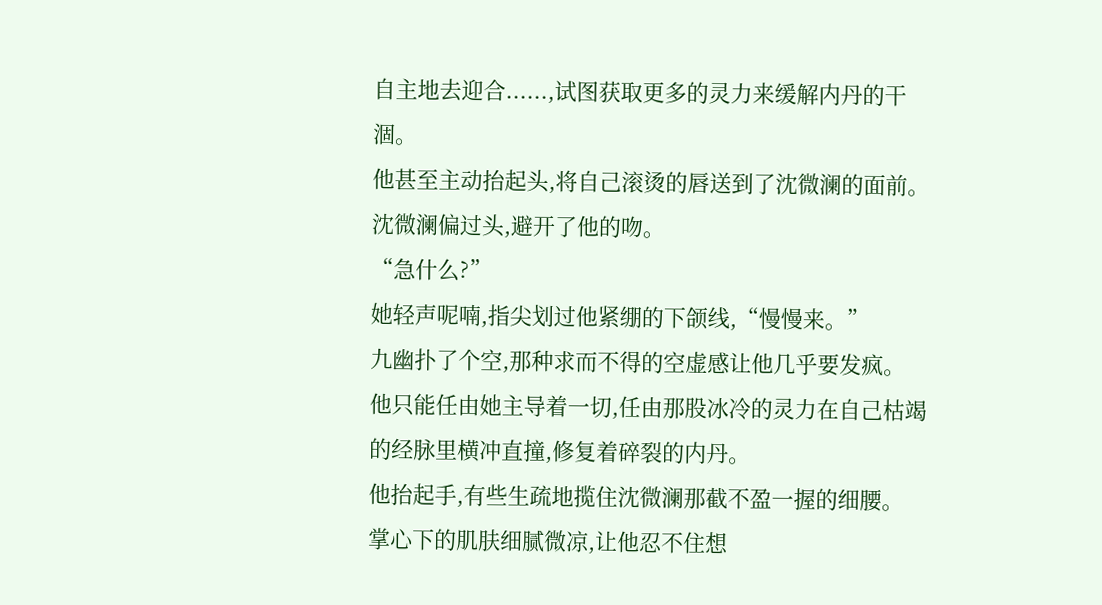自主地去迎合......,试图获取更多的灵力来缓解内丹的干涸。
他甚至主动抬起头,将自己滚烫的唇送到了沈微澜的面前。
沈微澜偏过头,避开了他的吻。
“急什么?”
她轻声呢喃,指尖划过他紧绷的下颌线,“慢慢来。”
九幽扑了个空,那种求而不得的空虚感让他几乎要发疯。
他只能任由她主导着一切,任由那股冰冷的灵力在自己枯竭的经脉里横冲直撞,修复着碎裂的内丹。
他抬起手,有些生疏地揽住沈微澜那截不盈一握的细腰。
掌心下的肌肤细腻微凉,让他忍不住想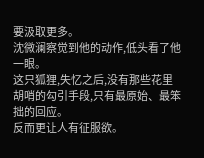要汲取更多。
沈微澜察觉到他的动作,低头看了他一眼。
这只狐狸,失忆之后,没有那些花里胡哨的勾引手段,只有最原始、最笨拙的回应。
反而更让人有征服欲。